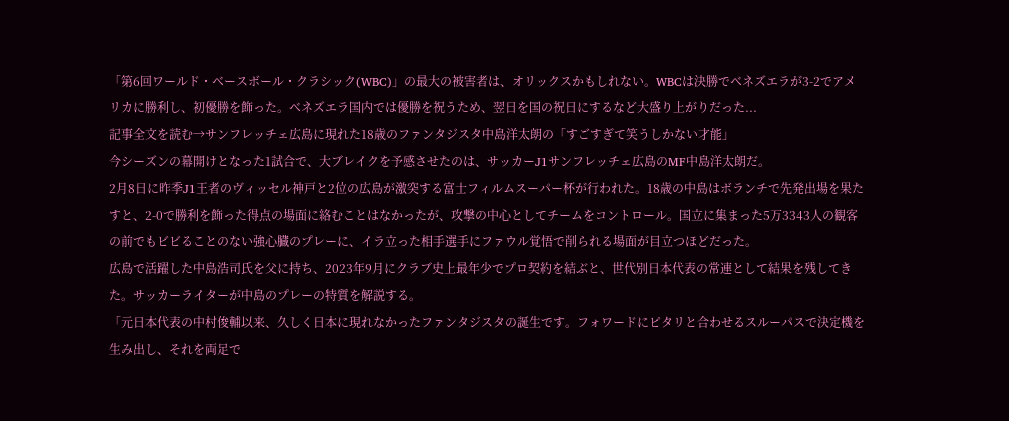「第6回ワールド・ベースボール・クラシック(WBC)」の最大の被害者は、オリックスかもしれない。WBCは決勝でベネズエラが3-2でアメリカに勝利し、初優勝を飾った。ベネズエラ国内では優勝を祝うため、翌日を国の祝日にするなど大盛り上がりだった...
記事全文を読む→サンフレッチェ広島に現れた18歳のファンタジスタ中島洋太朗の「すごすぎて笑うしかない才能」
今シーズンの幕開けとなった1試合で、大ブレイクを予感させたのは、サッカーJ1サンフレッチェ広島のMF中島洋太朗だ。
2月8日に昨季J1王者のヴィッセル神戸と2位の広島が激突する富士フィルムスーパー杯が行われた。18歳の中島はボランチで先発出場を果たすと、2-0で勝利を飾った得点の場面に絡むことはなかったが、攻撃の中心としてチームをコントロール。国立に集まった5万3343人の観客の前でもビビることのない強心臓のプレーに、イラ立った相手選手にファウル覚悟で削られる場面が目立つほどだった。
広島で活躍した中島浩司氏を父に持ち、2023年9月にクラブ史上最年少でプロ契約を結ぶと、世代別日本代表の常連として結果を残してきた。サッカーライターが中島のプレーの特質を解説する。
「元日本代表の中村俊輔以来、久しく日本に現れなかったファンタジスタの誕生です。フォワードにピタリと合わせるスルーパスで決定機を生み出し、それを両足で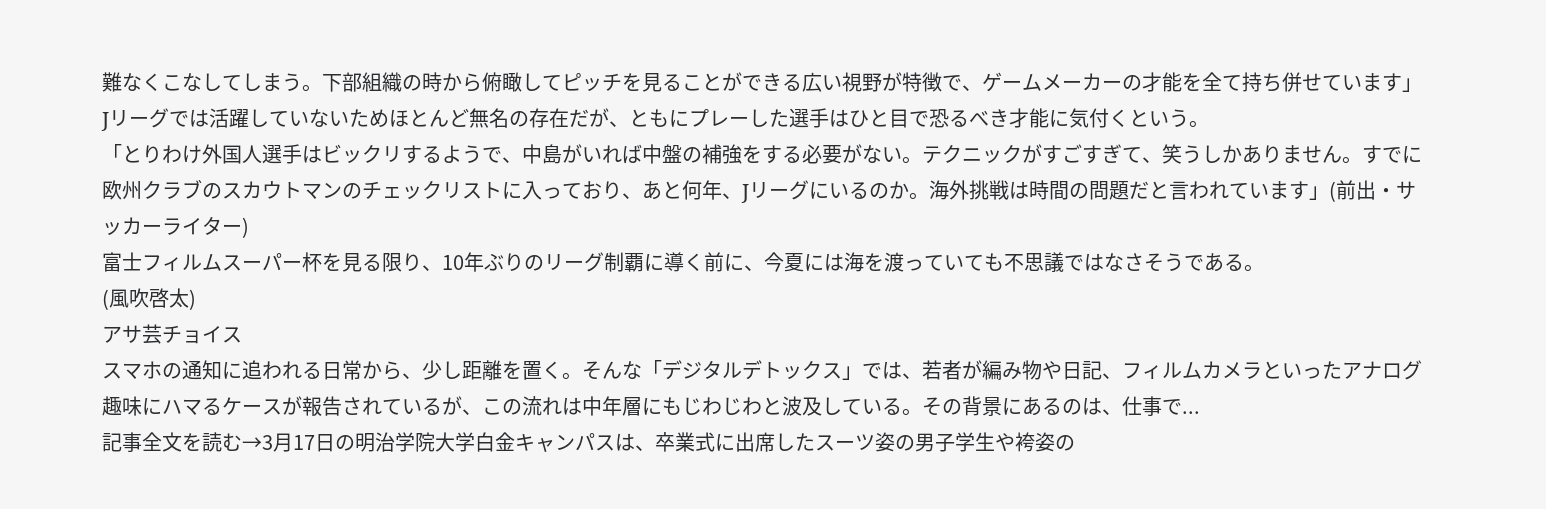難なくこなしてしまう。下部組織の時から俯瞰してピッチを見ることができる広い視野が特徴で、ゲームメーカーの才能を全て持ち併せています」
Jリーグでは活躍していないためほとんど無名の存在だが、ともにプレーした選手はひと目で恐るべき才能に気付くという。
「とりわけ外国人選手はビックリするようで、中島がいれば中盤の補強をする必要がない。テクニックがすごすぎて、笑うしかありません。すでに欧州クラブのスカウトマンのチェックリストに入っており、あと何年、Jリーグにいるのか。海外挑戦は時間の問題だと言われています」(前出・サッカーライター)
富士フィルムスーパー杯を見る限り、10年ぶりのリーグ制覇に導く前に、今夏には海を渡っていても不思議ではなさそうである。
(風吹啓太)
アサ芸チョイス
スマホの通知に追われる日常から、少し距離を置く。そんな「デジタルデトックス」では、若者が編み物や日記、フィルムカメラといったアナログ趣味にハマるケースが報告されているが、この流れは中年層にもじわじわと波及している。その背景にあるのは、仕事で...
記事全文を読む→3月17日の明治学院大学白金キャンパスは、卒業式に出席したスーツ姿の男子学生や袴姿の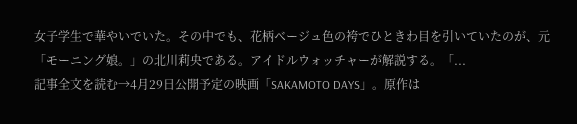女子学生で華やいでいた。その中でも、花柄ベージュ色の袴でひときわ目を引いていたのが、元「モーニング娘。」の北川莉央である。アイドルウォッチャーが解説する。「...
記事全文を読む→4月29日公開予定の映画「SAKAMOTO DAYS」。原作は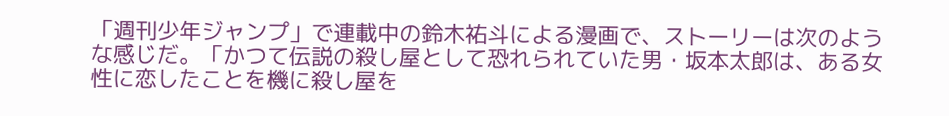「週刊少年ジャンプ」で連載中の鈴木祐斗による漫画で、ストーリーは次のような感じだ。「かつて伝説の殺し屋として恐れられていた男・坂本太郎は、ある女性に恋したことを機に殺し屋を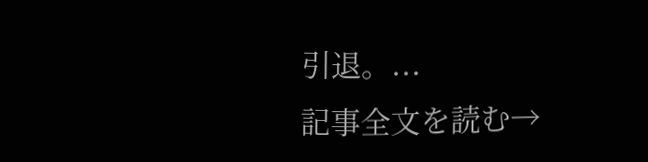引退。...
記事全文を読む→